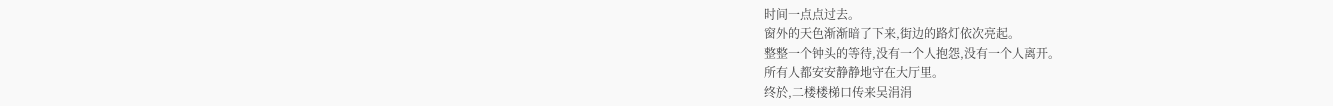时间一点点过去。
窗外的天色渐渐暗了下来,街边的路灯依次亮起。
整整一个钟头的等待,没有一个人抱怨,没有一个人离开。
所有人都安安静静地守在大厅里。
终於,二楼楼梯口传来吴涓涓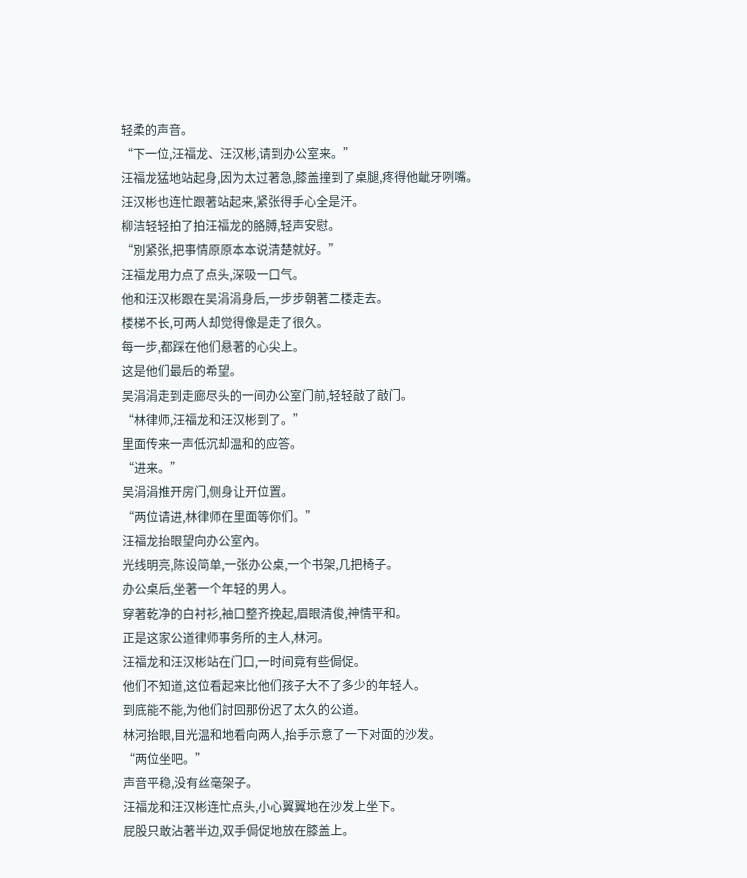轻柔的声音。
“下一位,汪福龙、汪汉彬,请到办公室来。”
汪福龙猛地站起身,因为太过著急,膝盖撞到了桌腿,疼得他齜牙咧嘴。
汪汉彬也连忙跟著站起来,紧张得手心全是汗。
柳洁轻轻拍了拍汪福龙的胳膊,轻声安慰。
“別紧张,把事情原原本本说清楚就好。”
汪福龙用力点了点头,深吸一口气。
他和汪汉彬跟在吴涓涓身后,一步步朝著二楼走去。
楼梯不长,可两人却觉得像是走了很久。
每一步,都踩在他们悬著的心尖上。
这是他们最后的希望。
吴涓涓走到走廊尽头的一间办公室门前,轻轻敲了敲门。
“林律师,汪福龙和汪汉彬到了。”
里面传来一声低沉却温和的应答。
“进来。”
吴涓涓推开房门,侧身让开位置。
“两位请进,林律师在里面等你们。”
汪福龙抬眼望向办公室內。
光线明亮,陈设简单,一张办公桌,一个书架,几把椅子。
办公桌后,坐著一个年轻的男人。
穿著乾净的白衬衫,袖口整齐挽起,眉眼清俊,神情平和。
正是这家公道律师事务所的主人,林河。
汪福龙和汪汉彬站在门口,一时间竟有些侷促。
他们不知道,这位看起来比他们孩子大不了多少的年轻人。
到底能不能,为他们討回那份迟了太久的公道。
林河抬眼,目光温和地看向两人,抬手示意了一下对面的沙发。
“两位坐吧。”
声音平稳,没有丝毫架子。
汪福龙和汪汉彬连忙点头,小心翼翼地在沙发上坐下。
屁股只敢沾著半边,双手侷促地放在膝盖上。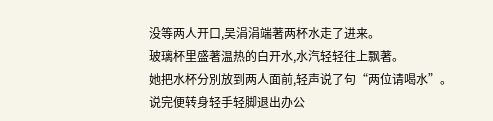没等两人开口,吴涓涓端著两杯水走了进来。
玻璃杯里盛著温热的白开水,水汽轻轻往上飘著。
她把水杯分別放到两人面前,轻声说了句“两位请喝水”。
说完便转身轻手轻脚退出办公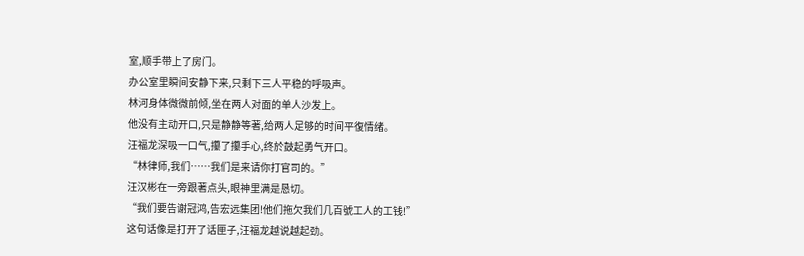室,顺手带上了房门。
办公室里瞬间安静下来,只剩下三人平稳的呼吸声。
林河身体微微前倾,坐在两人对面的单人沙发上。
他没有主动开口,只是静静等著,给两人足够的时间平復情绪。
汪福龙深吸一口气,攥了攥手心,终於鼓起勇气开口。
“林律师,我们……我们是来请你打官司的。”
汪汉彬在一旁跟著点头,眼神里满是恳切。
“我们要告谢冠鸿,告宏远集团!他们拖欠我们几百號工人的工钱!”
这句话像是打开了话匣子,汪福龙越说越起劲。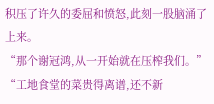积压了许久的委屈和愤怒,此刻一股脑涌了上来。
“那个谢冠鸿,从一开始就在压榨我们。”
“工地食堂的菜贵得离谱,还不新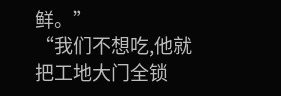鲜。”
“我们不想吃,他就把工地大门全锁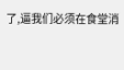了,逼我们必须在食堂消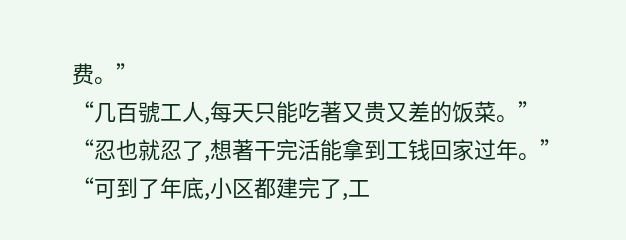费。”
“几百號工人,每天只能吃著又贵又差的饭菜。”
“忍也就忍了,想著干完活能拿到工钱回家过年。”
“可到了年底,小区都建完了,工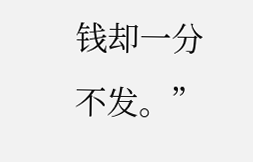钱却一分不发。”